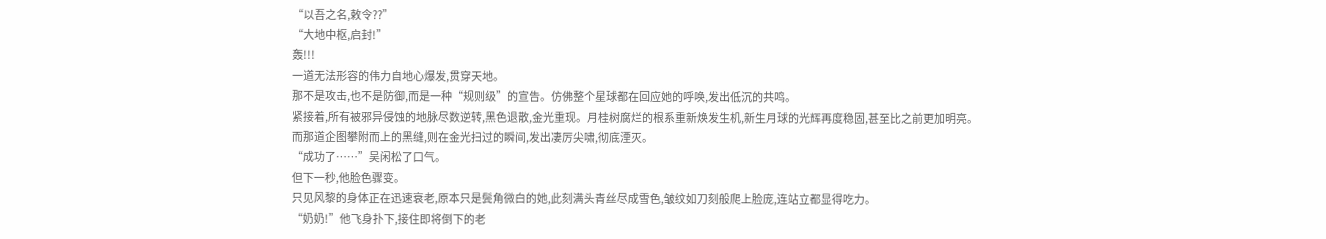“以吾之名,敕令??”
“大地中枢,启封!”
轰!!!
一道无法形容的伟力自地心爆发,贯穿天地。
那不是攻击,也不是防御,而是一种“规则级”的宣告。仿佛整个星球都在回应她的呼唤,发出低沉的共鸣。
紧接着,所有被邪异侵蚀的地脉尽数逆转,黑色退散,金光重现。月桂树腐烂的根系重新焕发生机,新生月球的光辉再度稳固,甚至比之前更加明亮。
而那道企图攀附而上的黑缝,则在金光扫过的瞬间,发出凄厉尖啸,彻底湮灭。
“成功了……”吴闲松了口气。
但下一秒,他脸色骤变。
只见风黎的身体正在迅速衰老,原本只是鬓角微白的她,此刻满头青丝尽成雪色,皱纹如刀刻般爬上脸庞,连站立都显得吃力。
“奶奶!”他飞身扑下,接住即将倒下的老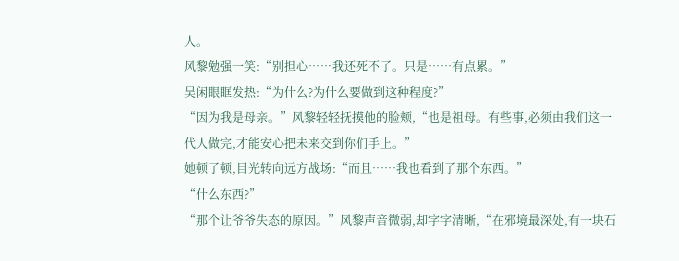人。
风黎勉强一笑:“别担心……我还死不了。只是……有点累。”
吴闲眼眶发热:“为什么?为什么要做到这种程度?”
“因为我是母亲。”风黎轻轻抚摸他的脸颊,“也是祖母。有些事,必须由我们这一代人做完,才能安心把未来交到你们手上。”
她顿了顿,目光转向远方战场:“而且……我也看到了那个东西。”
“什么东西?”
“那个让爷爷失态的原因。”风黎声音微弱,却字字清晰,“在邪境最深处,有一块石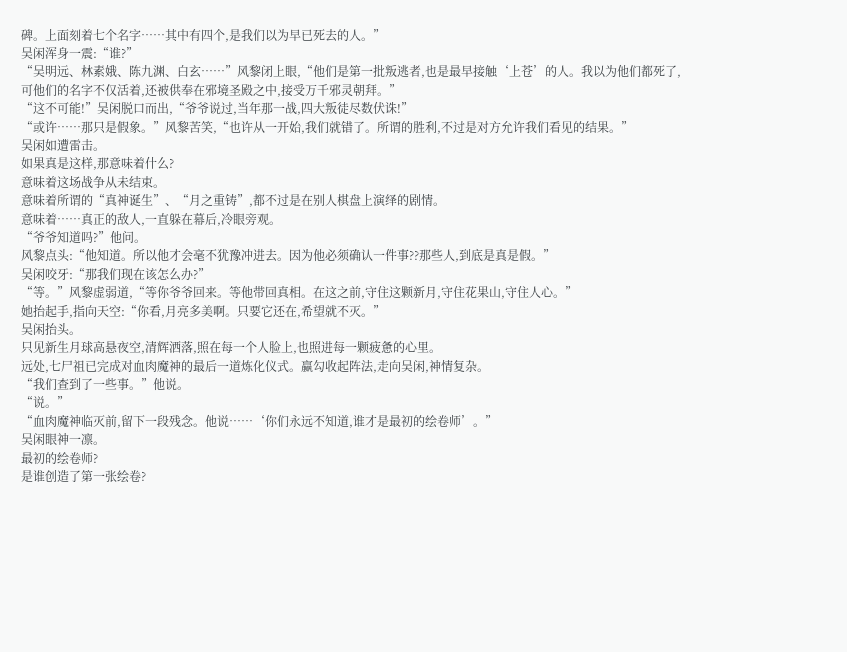碑。上面刻着七个名字……其中有四个,是我们以为早已死去的人。”
吴闲浑身一震:“谁?”
“吴明远、林素娥、陈九渊、白玄……”风黎闭上眼,“他们是第一批叛逃者,也是最早接触‘上苍’的人。我以为他们都死了,可他们的名字不仅活着,还被供奉在邪境圣殿之中,接受万千邪灵朝拜。”
“这不可能!”吴闲脱口而出,“爷爷说过,当年那一战,四大叛徒尽数伏诛!”
“或许……那只是假象。”风黎苦笑,“也许从一开始,我们就错了。所谓的胜利,不过是对方允许我们看见的结果。”
吴闲如遭雷击。
如果真是这样,那意味着什么?
意味着这场战争从未结束。
意味着所谓的“真神诞生”、“月之重铸”,都不过是在别人棋盘上演绎的剧情。
意味着……真正的敌人,一直躲在幕后,冷眼旁观。
“爷爷知道吗?”他问。
风黎点头:“他知道。所以他才会毫不犹豫冲进去。因为他必须确认一件事??那些人,到底是真是假。”
吴闲咬牙:“那我们现在该怎么办?”
“等。”风黎虚弱道,“等你爷爷回来。等他带回真相。在这之前,守住这颗新月,守住花果山,守住人心。”
她抬起手,指向天空:“你看,月亮多美啊。只要它还在,希望就不灭。”
吴闲抬头。
只见新生月球高悬夜空,清辉洒落,照在每一个人脸上,也照进每一颗疲惫的心里。
远处,七尸祖已完成对血肉魔神的最后一道炼化仪式。赢勾收起阵法,走向吴闲,神情复杂。
“我们查到了一些事。”他说。
“说。”
“血肉魔神临灭前,留下一段残念。他说……‘你们永远不知道,谁才是最初的绘卷师’。”
吴闲眼神一凛。
最初的绘卷师?
是谁创造了第一张绘卷?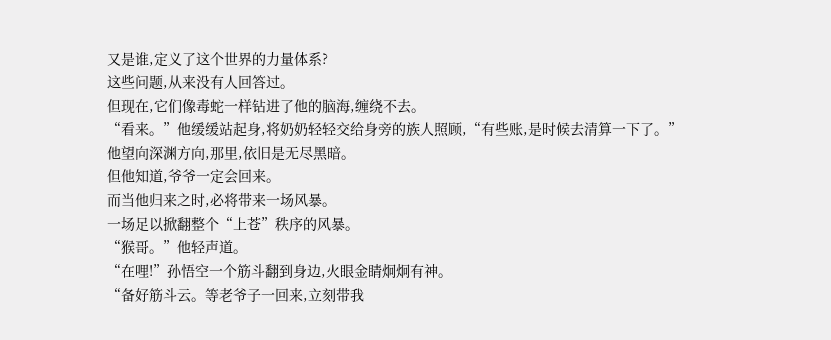又是谁,定义了这个世界的力量体系?
这些问题,从来没有人回答过。
但现在,它们像毒蛇一样钻进了他的脑海,缠绕不去。
“看来。”他缓缓站起身,将奶奶轻轻交给身旁的族人照顾,“有些账,是时候去清算一下了。”
他望向深渊方向,那里,依旧是无尽黑暗。
但他知道,爷爷一定会回来。
而当他归来之时,必将带来一场风暴。
一场足以掀翻整个“上苍”秩序的风暴。
“猴哥。”他轻声道。
“在哩!”孙悟空一个筋斗翻到身边,火眼金睛炯炯有神。
“备好筋斗云。等老爷子一回来,立刻带我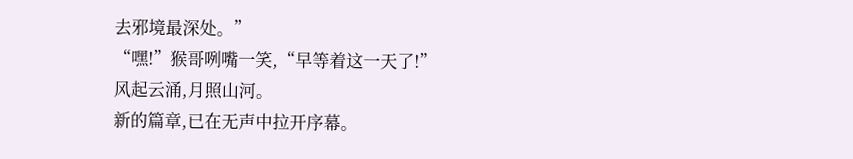去邪境最深处。”
“嘿!”猴哥咧嘴一笑,“早等着这一天了!”
风起云涌,月照山河。
新的篇章,已在无声中拉开序幕。